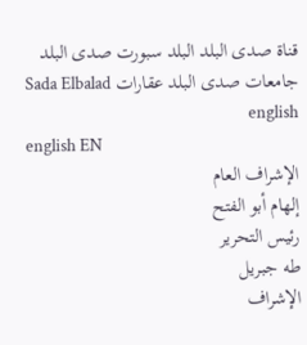قناة صدى البلد البلد سبورت صدى البلد جامعات صدى البلد عقارات Sada Elbalad english
english EN
الإشراف العام
إلهام أبو الفتح
رئيس التحرير
طه جبريل
الإشراف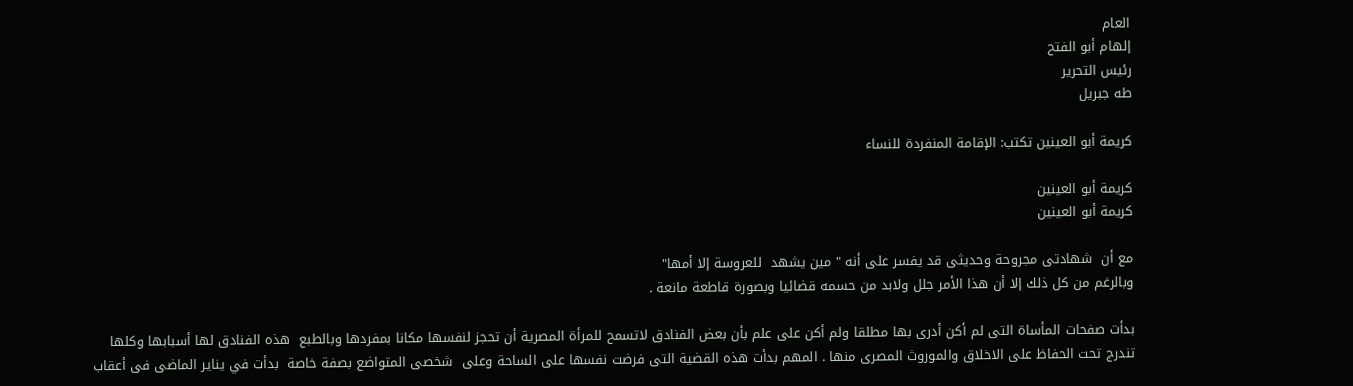العام
إلهام أبو الفتح
رئيس التحرير
طه جبريل

كريمة أبو العينين تكتب: الإقامة المنفردة للنساء

كريمة أبو العينين
كريمة أبو العينين

مع أن  شهادتى مجروحة وحديثى قد يفسر على أنه " مين يشهد  للعروسة إلا أمها"
وبالرغم من كل ذلك إلا أن هذا الأمر جلل ولابد من حسمه قضائيا وبصورة قاطعة مانعة .

بدأت صفحات المأساة التى لم أكن أدرى بها مطلقا ولم أكن على علم بأن بعض الفنادق لاتسمح للمرأة المصرية أن تحجز لنفسها مكانا بمفردها وبالطبع  هذه الفنادق لها أسبابها وكلها تندرج تحت الحفاظ على الاخلاق والموروث المصرى منها . المهم بدأت هذه القضية التى فرضت نفسها على الساحة وعلى  شخصى المتواضع بصفة خاصة  بدأت في يناير الماضى فى أعقاب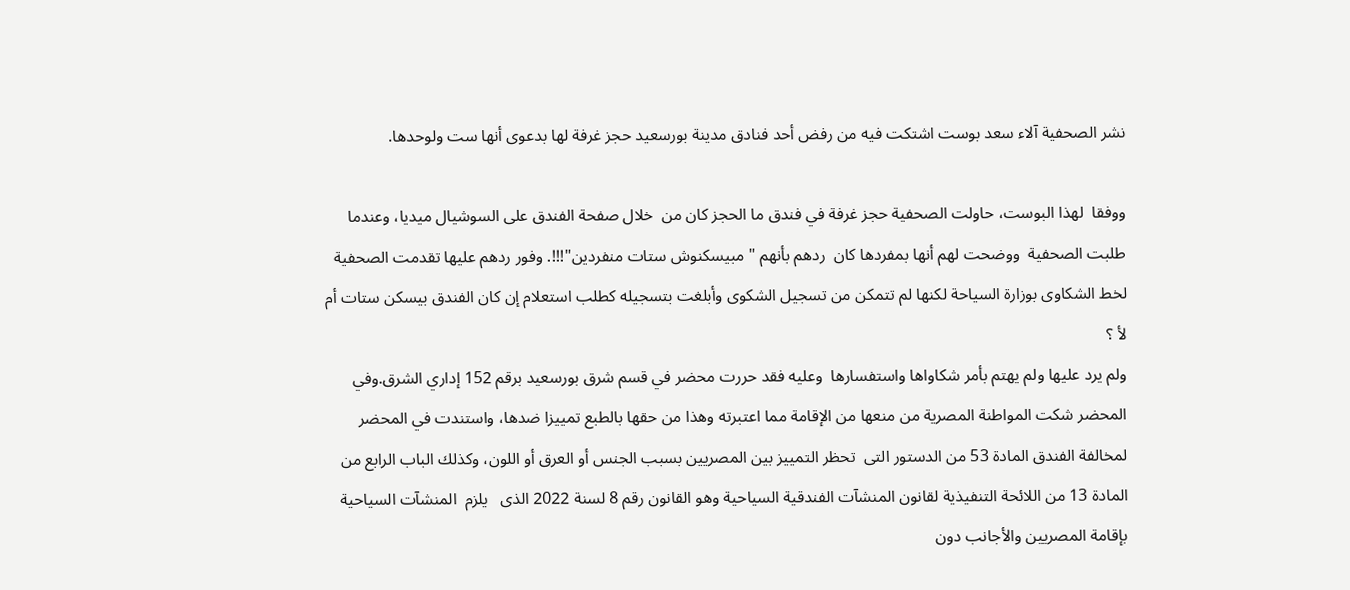نشر الصحفية آلاء سعد بوست اشتكت فيه من رفض أحد فنادق مدينة بورسعيد حجز غرفة لها بدعوى أنها ست ولوحدها.

ووفقا  لهذا البوست، حاولت الصحفية حجز غرفة في فندق ما الحجز كان من  خلال صفحة الفندق على السوشيال ميديا، وعندما طلبت الصحفية  ووضحت لهم أنها بمفردها كان  ردهم بأنهم "مبيسكنوش ستات منفردين"!!!. وفور ردهم عليها تقدمت الصحفية لخط الشكاوى بوزارة السياحة لكنها لم تتمكن من تسجيل الشكوى وأبلغت بتسجيله كطلب استعلام إن كان الفندق بيسكن ستات أم لأ ؟
ولم يرد عليها ولم يهتم بأمر شكاواها واستفسارها  وعليه فقد حررت محضر في قسم شرق بورسعيد برقم 152 إداري الشرق.وفي المحضر شكت المواطنة المصرية من منعها من الإقامة مما اعتبرته وهذا من حقها بالطبع تمييزا ضدها، واستندت في المحضر لمخالفة الفندق المادة 53 من الدستور التى  تحظر التمييز بين المصريين بسبب الجنس أو العرق أو اللون، وكذلك الباب الرابع من المادة 13 من اللائحة التنفيذية لقانون المنشآت الفندقية السياحية وهو القانون رقم 8 لسنة 2022 الذى   يلزم  المنشآت السياحية بإقامة المصريين والأجانب دون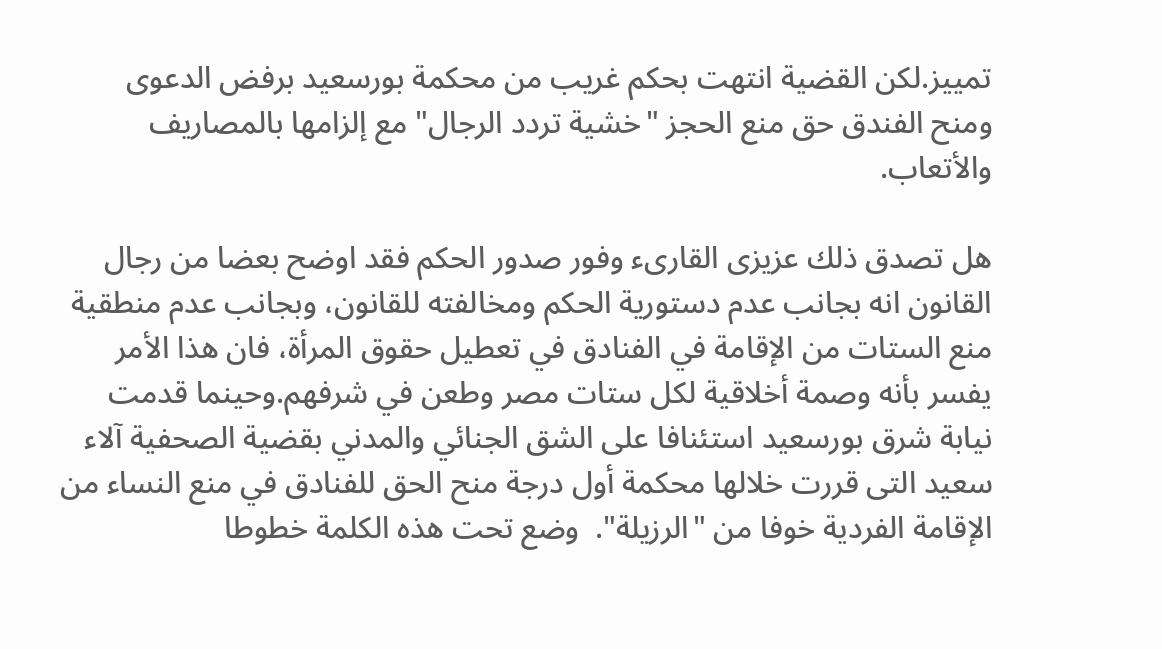تمييز.لكن القضية انتهت بحكم غريب من محكمة بورسعيد برفض الدعوى ومنح الفندق حق منع الحجز "خشية تردد الرجال" مع إلزامها بالمصاريف والأتعاب.

هل تصدق ذلك عزيزى القارىء وفور صدور الحكم فقد اوضح بعضا من رجال القانون انه بجانب عدم دستورية الحكم ومخالفته للقانون، وبجانب عدم منطقية منع الستات من الإقامة في الفنادق في تعطيل حقوق المرأة، فان هذا الأمر يفسر بأنه وصمة أخلاقية لكل ستات مصر وطعن في شرفهم.وحينما قدمت نيابة شرق بورسعيد استئنافا على الشق الجنائي والمدني بقضية الصحفية آلاء سعيد التى قررت خلالها محكمة أول درجة منح الحق للفنادق في منع النساء من الإقامة الفردية خوفا من "الرزيلة".  وضع تحت هذه الكلمة خطوطا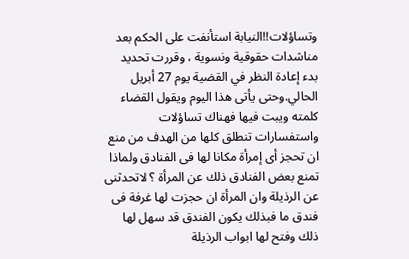وتساؤلات!!النيابة استأنفت على الحكم بعد مناشدات حقوقية ونسوية ، وقررت تحديد بدء إعادة النظر في القضية يوم 27 أبريل الحالي.وحتى يأتى هذا اليوم ويقول القضاء كلمته ويبت فيها فهناك تساؤلات واستفسارات تنطلق كلها من الهدف من منع ان تحجز أى إمرأة مكانا لها فى الفنادق ولماذا تمنع بعض الفنادق ذلك عن المرأة ؟ لاتحدثنى عن الرذيلة وان المرأة ان حجزت لها غرفة فى فندق ما فبذلك يكون الفندق قد سهل لها ذلك وفتح لها ابواب الرذيلة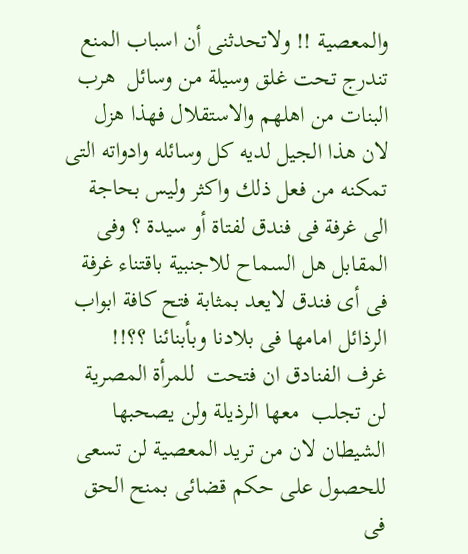والمعصية !! ولاتحدثنى أن اسباب المنع تندرج تحت غلق وسيلة من وسائل  هرب البنات من اهلهم والاستقلال فهذا هزل لان هذا الجيل لديه كل وسائله وادواته التى تمكنه من فعل ذلك واكثر وليس بحاجة الى غرفة فى فندق لفتاة أو سيدة ؟ وفى المقابل هل السماح للاجنبية باقتناء غرفة  فى أى فندق لايعد بمثابة فتح كافة ابواب الرذائل امامها فى بلادنا وبأبنائنا ؟؟!!
غرف الفنادق ان فتحت  للمرأة المصرية لن تجلب  معها الرذيلة ولن يصحبها الشيطان لان من تريد المعصية لن تسعى للحصول على حكم قضائى بمنح الحق فى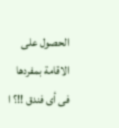الحصول على الاقامة بمفردها فى أى فندق !!؟ ا